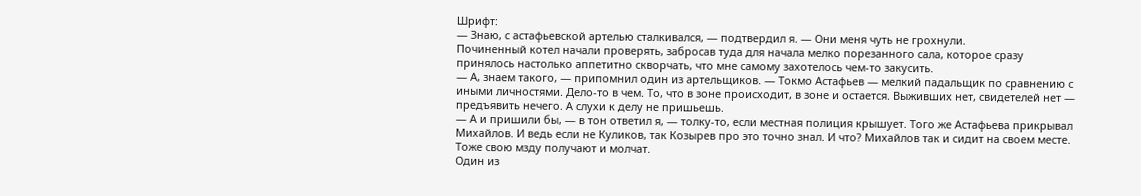Шрифт:
— Знаю, с астафьевской артелью сталкивался, — подтвердил я. — Они меня чуть не грохнули.
Починенный котел начали проверять, забросав туда для начала мелко порезанного сала, которое сразу принялось настолько аппетитно скворчать, что мне самому захотелось чем-то закусить.
— А, знаем такого, — припомнил один из артельщиков. — Токмо Астафьев — мелкий падальщик по сравнению с иными личностями. Дело-то в чем. То, что в зоне происходит, в зоне и остается. Выживших нет, свидетелей нет — предъявить нечего. А слухи к делу не пришьешь.
— А и пришили бы, — в тон ответил я, — толку-то, если местная полиция крышует. Того же Астафьева прикрывал Михайлов. И ведь если не Куликов, так Козырев про это точно знал. И что? Михайлов так и сидит на своем месте. Тоже свою мзду получают и молчат.
Один из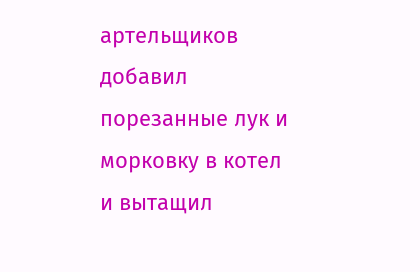артельщиков добавил порезанные лук и морковку в котел и вытащил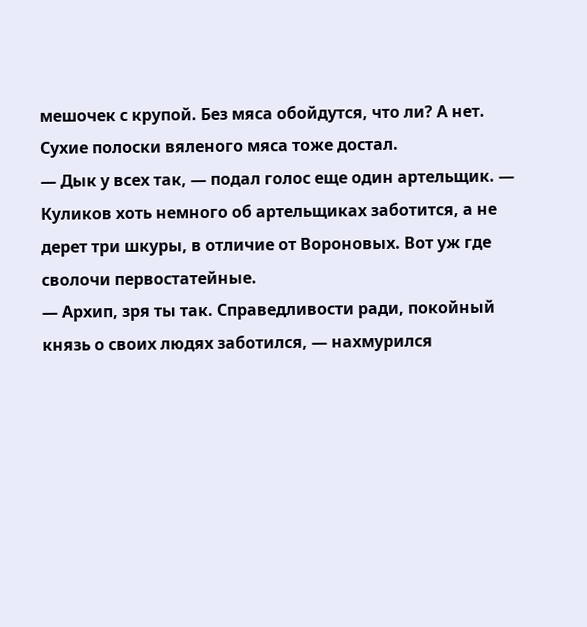мешочек с крупой. Без мяса обойдутся, что ли? А нет. Сухие полоски вяленого мяса тоже достал.
— Дык у всех так, — подал голос еще один артельщик. — Куликов хоть немного об артельщиках заботится, а не дерет три шкуры, в отличие от Вороновых. Вот уж где сволочи первостатейные.
— Архип, зря ты так. Справедливости ради, покойный князь о своих людях заботился, — нахмурился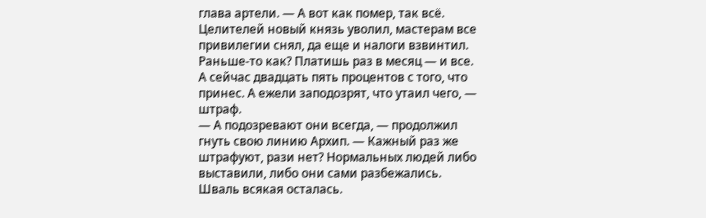глава артели. — А вот как помер, так всё. Целителей новый князь уволил, мастерам все привилегии снял, да еще и налоги взвинтил. Раньше-то как? Платишь раз в месяц — и все. А сейчас двадцать пять процентов с того, что принес. А ежели заподозрят, что утаил чего, — штраф.
— А подозревают они всегда, — продолжил гнуть свою линию Архип. — Кажный раз же штрафуют, рази нет? Нормальных людей либо выставили, либо они сами разбежались. Шваль всякая осталась.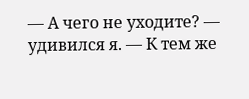— А чего не уходите? — удивился я. — К тем же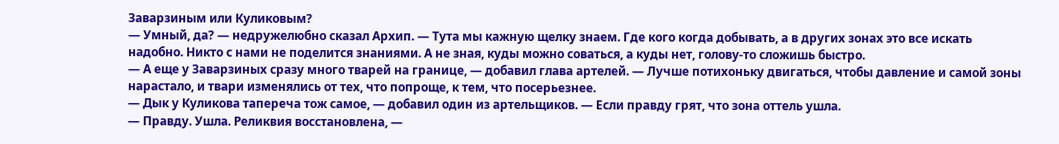Заварзиным или Куликовым?
— Умный, да? — недружелюбно сказал Архип. — Тута мы кажную щелку знаем. Где кого когда добывать, а в других зонах это все искать надобно. Никто с нами не поделится знаниями. А не зная, куды можно соваться, а куды нет, голову-то сложишь быстро.
— А еще у Заварзиных сразу много тварей на границе, — добавил глава артелей. — Лучше потихоньку двигаться, чтобы давление и самой зоны нарастало, и твари изменялись от тех, что попроще, к тем, что посерьезнее.
— Дык у Куликова тапереча тож самое, — добавил один из артельщиков. — Если правду грят, что зона оттель ушла.
— Правду. Ушла. Реликвия восстановлена, —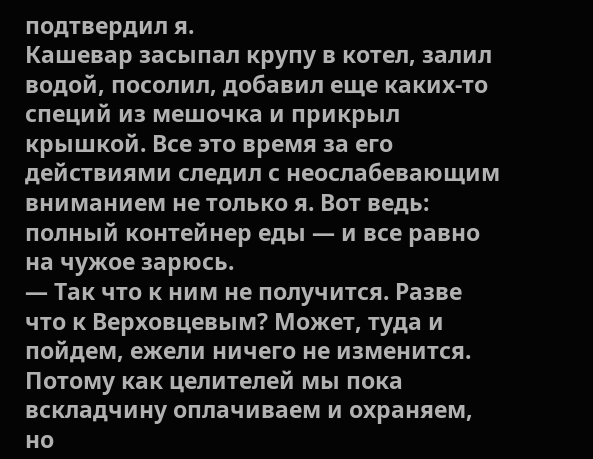подтвердил я.
Кашевар засыпал крупу в котел, залил водой, посолил, добавил еще каких-то специй из мешочка и прикрыл крышкой. Все это время за его действиями следил с неослабевающим вниманием не только я. Вот ведь: полный контейнер еды — и все равно на чужое зарюсь.
— Так что к ним не получится. Разве что к Верховцевым? Может, туда и пойдем, ежели ничего не изменится. Потому как целителей мы пока вскладчину оплачиваем и охраняем, но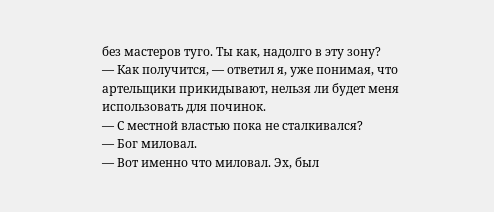без мастеров туго. Ты как, надолго в эту зону?
— Как получится, — ответил я, уже понимая, что артельщики прикидывают, нельзя ли будет меня использовать для починок.
— С местной властью пока не сталкивался?
— Бог миловал.
— Вот именно что миловал. Эх, был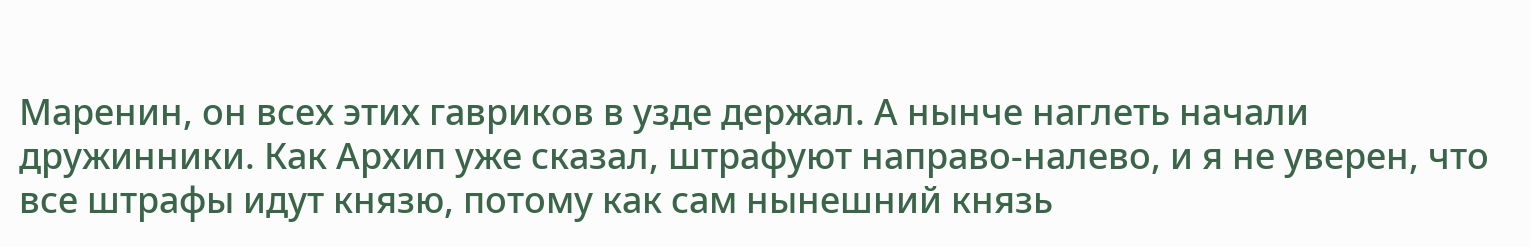Маренин, он всех этих гавриков в узде держал. А нынче наглеть начали дружинники. Как Архип уже сказал, штрафуют направо-налево, и я не уверен, что все штрафы идут князю, потому как сам нынешний князь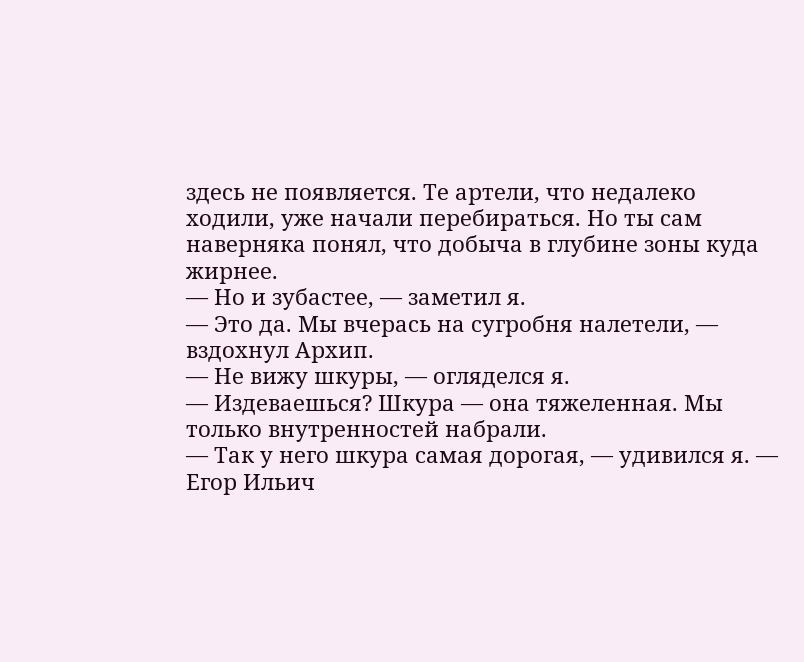здесь не появляется. Те артели, что недалеко ходили, уже начали перебираться. Но ты сам наверняка понял, что добыча в глубине зоны куда жирнее.
— Но и зубастее, — заметил я.
— Это да. Мы вчерась на сугробня налетели, — вздохнул Архип.
— Не вижу шкуры, — огляделся я.
— Издеваешься? Шкура — она тяжеленная. Мы только внутренностей набрали.
— Так у него шкура самая дорогая, — удивился я. — Егор Ильич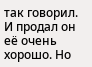так говорил. И продал он её очень хорошо. Но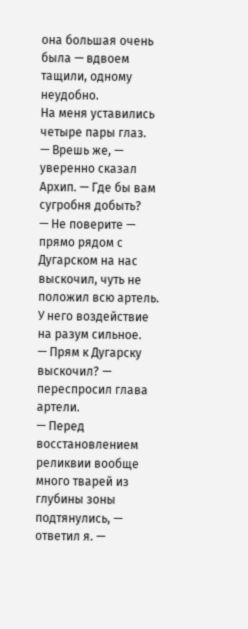она большая очень была — вдвоем тащили, одному неудобно.
На меня уставились четыре пары глаз.
— Врешь же, — уверенно сказал Архип. — Где бы вам сугробня добыть?
— Не поверите — прямо рядом с Дугарском на нас выскочил, чуть не положил всю артель. У него воздействие на разум сильное.
— Прям к Дугарску выскочил? — переспросил глава артели.
— Перед восстановлением реликвии вообще много тварей из глубины зоны подтянулись, — ответил я. —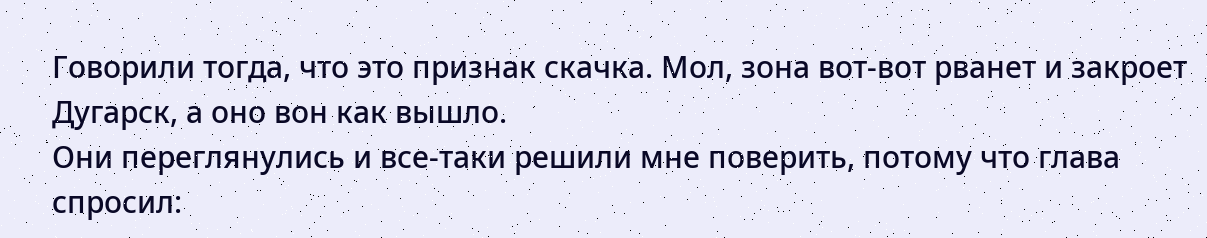Говорили тогда, что это признак скачка. Мол, зона вот-вот рванет и закроет Дугарск, а оно вон как вышло.
Они переглянулись и все-таки решили мне поверить, потому что глава спросил: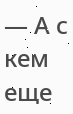— А с кем еще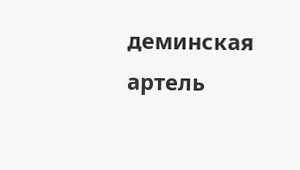деминская артель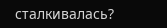сталкивалась?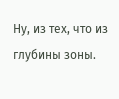Ну, из тех, что из глубины зоны.